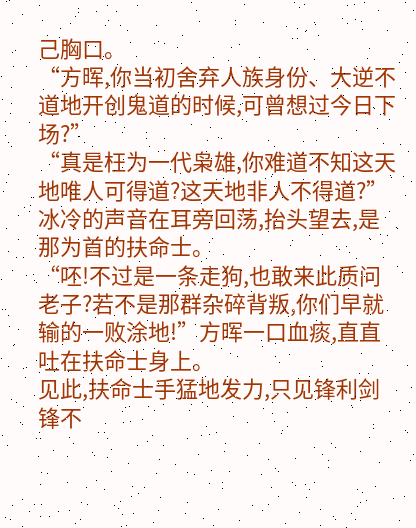己胸口。
“方晖,你当初舍弃人族身份、大逆不道地开创鬼道的时候,可曾想过今日下场?”
“真是枉为一代枭雄,你难道不知这天地唯人可得道?这天地非人不得道?”冰冷的声音在耳旁回荡,抬头望去,是那为首的扶命士。
“呸!不过是一条走狗,也敢来此质问老子?若不是那群杂碎背叛,你们早就输的一败涂地!”方晖一口血痰,直直吐在扶命士身上。
见此,扶命士手猛地发力,只见锋利剑锋不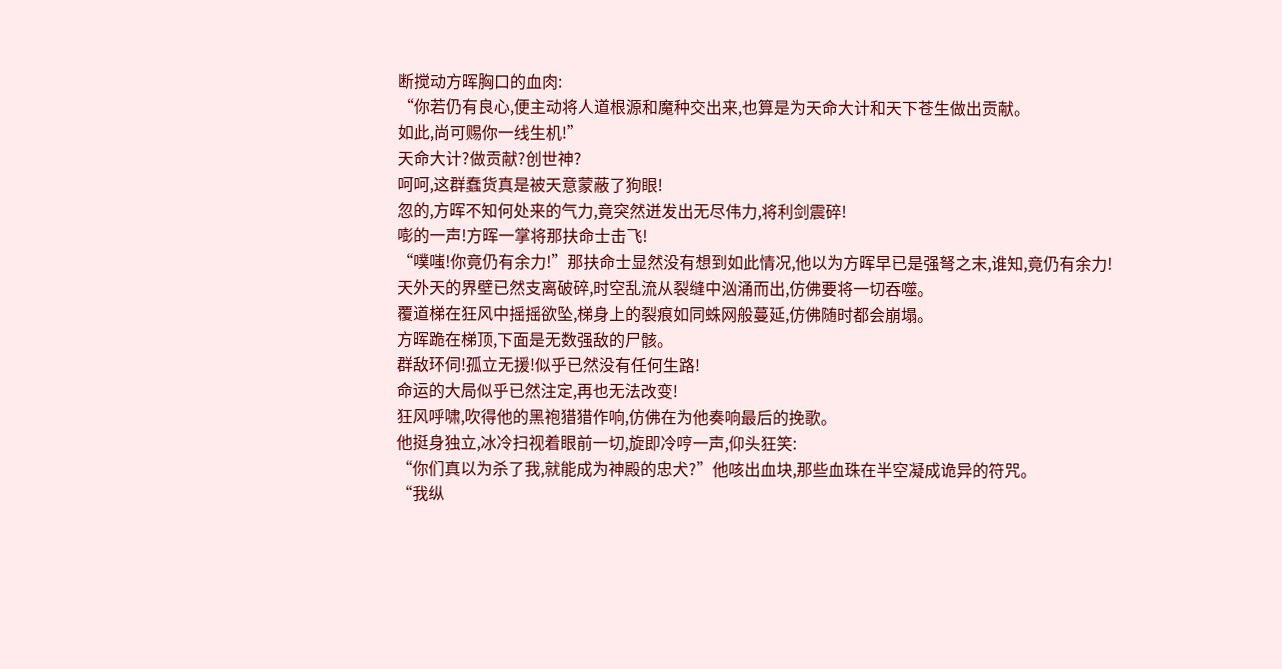断搅动方晖胸口的血肉:
“你若仍有良心,便主动将人道根源和魔种交出来,也算是为天命大计和天下苍生做出贡献。
如此,尚可赐你一线生机!”
天命大计?做贡献?创世神?
呵呵,这群蠢货真是被天意蒙蔽了狗眼!
忽的,方晖不知何处来的气力,竟突然迸发出无尽伟力,将利剑震碎!
嘭的一声!方晖一掌将那扶命士击飞!
“噗嗤!你竟仍有余力!”那扶命士显然没有想到如此情况,他以为方晖早已是强弩之末,谁知,竟仍有余力!
天外天的界壁已然支离破碎,时空乱流从裂缝中汹涌而出,仿佛要将一切吞噬。
覆道梯在狂风中摇摇欲坠,梯身上的裂痕如同蛛网般蔓延,仿佛随时都会崩塌。
方晖跪在梯顶,下面是无数强敌的尸骸。
群敌环伺!孤立无援!似乎已然没有任何生路!
命运的大局似乎已然注定,再也无法改变!
狂风呼啸,吹得他的黑袍猎猎作响,仿佛在为他奏响最后的挽歌。
他挺身独立,冰冷扫视着眼前一切,旋即冷哼一声,仰头狂笑:
“你们真以为杀了我,就能成为神殿的忠犬?”他咳出血块,那些血珠在半空凝成诡异的符咒。
“我纵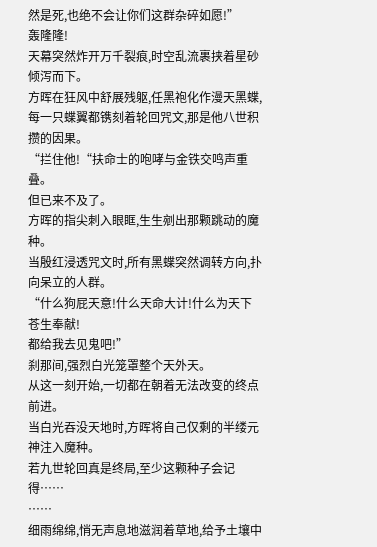然是死,也绝不会让你们这群杂碎如愿!”
轰隆隆!
天幕突然炸开万千裂痕,时空乱流裹挟着星砂倾泻而下。
方晖在狂风中舒展残躯,任黑袍化作漫天黑蝶,每一只蝶翼都镌刻着轮回咒文,那是他八世积攒的因果。
“拦住他!“扶命士的咆哮与金铁交鸣声重叠。
但已来不及了。
方晖的指尖刺入眼眶,生生剜出那颗跳动的魔种。
当殷红浸透咒文时,所有黑蝶突然调转方向,扑向呆立的人群。
“什么狗屁天意!什么天命大计!什么为天下苍生奉献!
都给我去见鬼吧!”
刹那间,强烈白光笼罩整个天外天。
从这一刻开始,一切都在朝着无法改变的终点前进。
当白光吞没天地时,方晖将自己仅剩的半缕元神注入魔种。
若九世轮回真是终局,至少这颗种子会记得……
……
细雨绵绵,悄无声息地滋润着草地,给予土壤中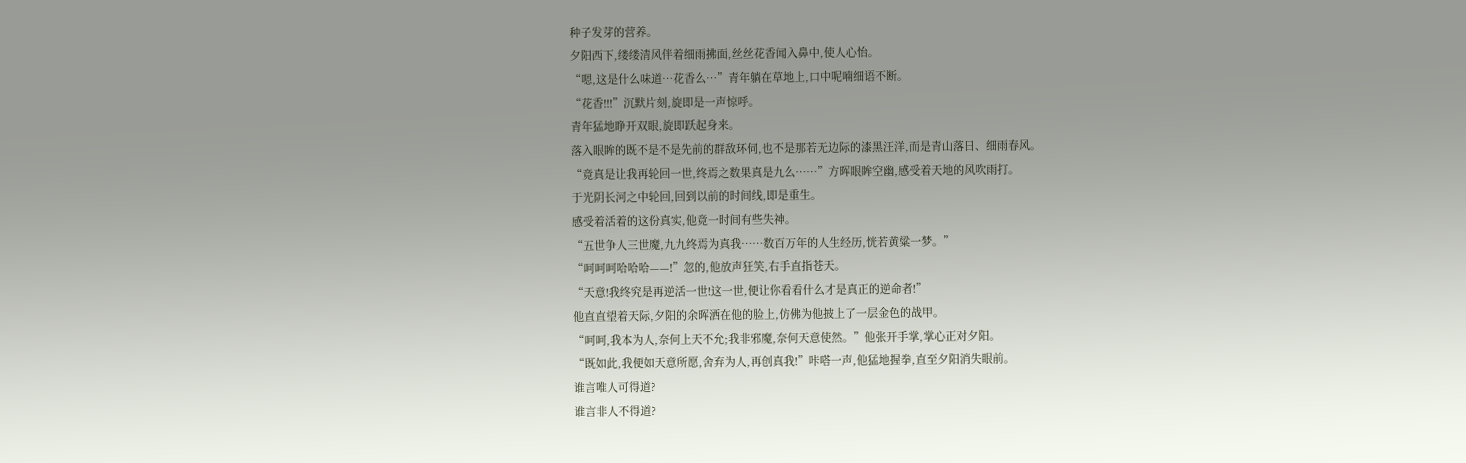种子发芽的营养。
夕阳西下,缕缕清风伴着细雨拂面,丝丝花香闻入鼻中,使人心怡。
“嗯,这是什么味道…花香么…”青年躺在草地上,口中呢喃细语不断。
“花香!!!”沉默片刻,旋即是一声惊呼。
青年猛地睁开双眼,旋即跃起身来。
落入眼眸的既不是不是先前的群敌环伺,也不是那若无边际的漆黑汪洋,而是青山落日、细雨春风。
“竟真是让我再轮回一世,终焉之数果真是九么……”方晖眼眸空幽,感受着天地的风吹雨打。
于光阴长河之中轮回,回到以前的时间线,即是重生。
感受着活着的这份真实,他竟一时间有些失神。
“五世争人三世魔,九九终焉为真我……数百万年的人生经历,恍若黄粱一梦。”
“呵呵呵哈哈哈——!”忽的,他放声狂笑,右手直指苍天。
“天意!我终究是再逆活一世!这一世,便让你看看什么才是真正的逆命者!”
他直直望着天际,夕阳的余晖洒在他的脸上,仿佛为他披上了一层金色的战甲。
“呵呵,我本为人,奈何上天不允;我非邪魔,奈何天意使然。”他张开手掌,掌心正对夕阳。
“既如此,我便如天意所愿,舍弃为人,再创真我!”咔嗒一声,他猛地握拳,直至夕阳消失眼前。
谁言唯人可得道?
谁言非人不得道?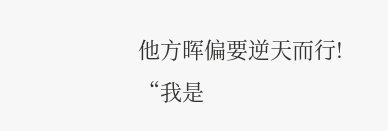他方晖偏要逆天而行!
“我是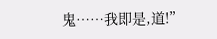鬼……我即是,道!”